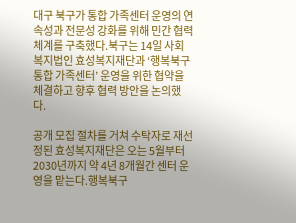대구 북구가 통합 가족센터 운영의 연속성과 전문성 강화를 위해 민간 협력체계를 구축했다.북구는 14일 사회복지법인 효성복지재단과 ‘행복북구 통합 가족센터’ 운영을 위한 협약을 체결하고 향후 협력 방안을 논의했다.

공개 모집 절차를 거쳐 수탁자로 재선정된 효성복지재단은 오는 5월부터 2030년까지 약 4년 8개월간 센터 운영을 맡는다.행복북구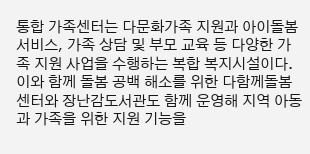통합 가족센터는 다문화가족 지원과 아이돌봄 서비스, 가족 상담 및 부모 교육 등 다양한 가족 지원 사업을 수행하는 복합 복지시설이다. 이와 함께 돌봄 공백 해소를 위한 다함께돌봄센터와 장난감도서관도 함께 운영해 지역 아동과 가족을 위한 지원 기능을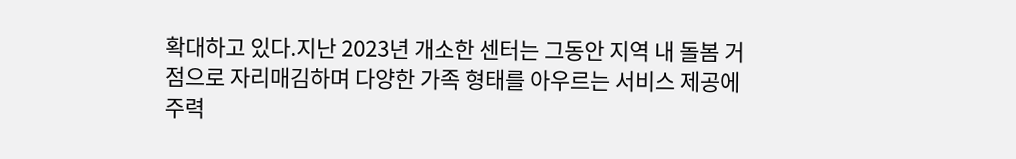확대하고 있다.지난 2023년 개소한 센터는 그동안 지역 내 돌봄 거점으로 자리매김하며 다양한 가족 형태를 아우르는 서비스 제공에 주력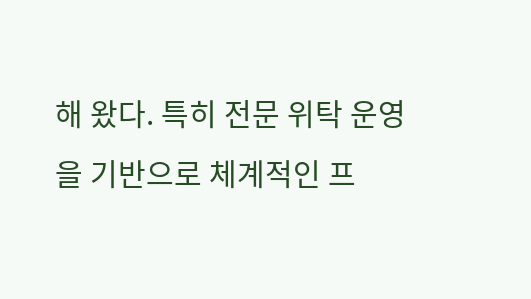해 왔다. 특히 전문 위탁 운영을 기반으로 체계적인 프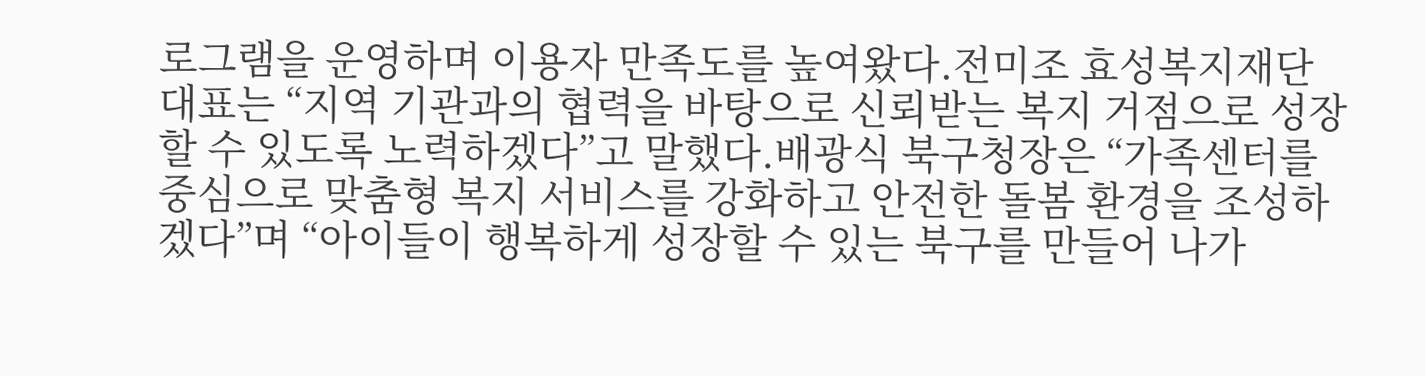로그램을 운영하며 이용자 만족도를 높여왔다.전미조 효성복지재단 대표는 “지역 기관과의 협력을 바탕으로 신뢰받는 복지 거점으로 성장할 수 있도록 노력하겠다”고 말했다.배광식 북구청장은 “가족센터를 중심으로 맞춤형 복지 서비스를 강화하고 안전한 돌봄 환경을 조성하겠다”며 “아이들이 행복하게 성장할 수 있는 북구를 만들어 나가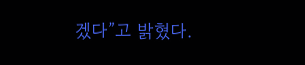겠다”고 밝혔다.